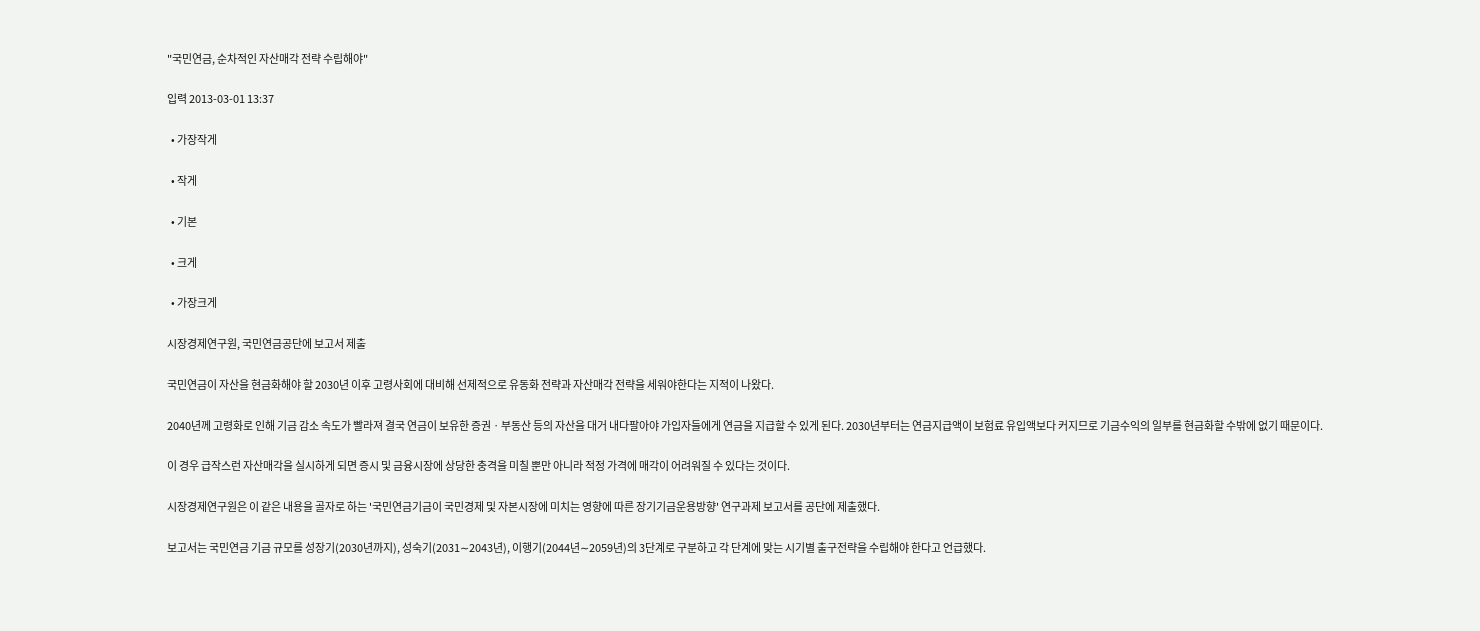"국민연금, 순차적인 자산매각 전략 수립해야"

입력 2013-03-01 13:37

  • 가장작게

  • 작게

  • 기본

  • 크게

  • 가장크게

시장경제연구원, 국민연금공단에 보고서 제출

국민연금이 자산을 현금화해야 할 2030년 이후 고령사회에 대비해 선제적으로 유동화 전략과 자산매각 전략을 세워야한다는 지적이 나왔다.

2040년께 고령화로 인해 기금 감소 속도가 빨라져 결국 연금이 보유한 증권ㆍ부동산 등의 자산을 대거 내다팔아야 가입자들에게 연금을 지급할 수 있게 된다. 2030년부터는 연금지급액이 보험료 유입액보다 커지므로 기금수익의 일부를 현금화할 수밖에 없기 때문이다.

이 경우 급작스런 자산매각을 실시하게 되면 증시 및 금융시장에 상당한 충격을 미칠 뿐만 아니라 적정 가격에 매각이 어려워질 수 있다는 것이다.

시장경제연구원은 이 같은 내용을 골자로 하는 '국민연금기금이 국민경제 및 자본시장에 미치는 영향에 따른 장기기금운용방향' 연구과제 보고서를 공단에 제출했다.

보고서는 국민연금 기금 규모를 성장기(2030년까지), 성숙기(2031∼2043년), 이행기(2044년∼2059년)의 3단계로 구분하고 각 단계에 맞는 시기별 출구전략을 수립해야 한다고 언급했다.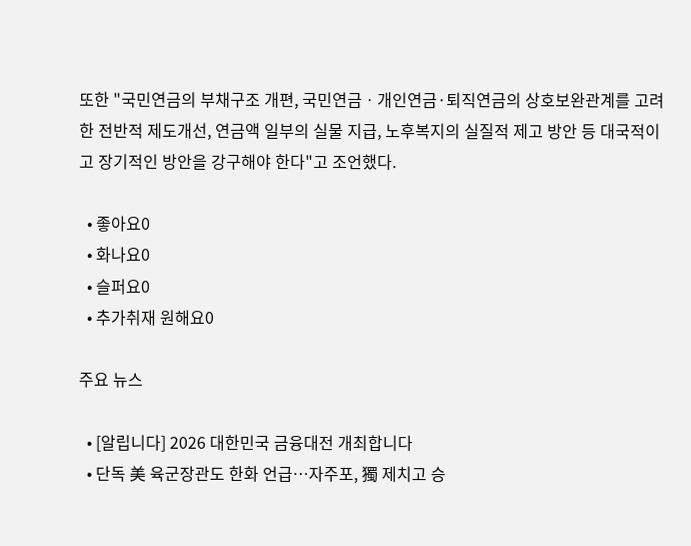또한 "국민연금의 부채구조 개편, 국민연금ㆍ개인연금·퇴직연금의 상호보완관계를 고려한 전반적 제도개선, 연금액 일부의 실물 지급, 노후복지의 실질적 제고 방안 등 대국적이고 장기적인 방안을 강구해야 한다"고 조언했다.

  • 좋아요0
  • 화나요0
  • 슬퍼요0
  • 추가취재 원해요0

주요 뉴스

  • [알립니다] 2026 대한민국 금융대전 개최합니다
  • 단독 美 육군장관도 한화 언급…자주포, 獨 제치고 승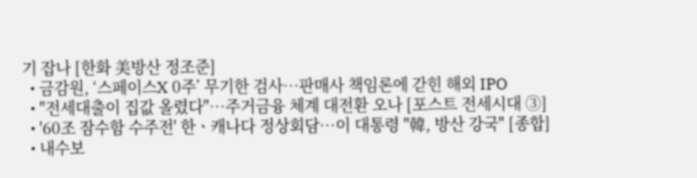기 잡나 [한화 美방산 정조준]
  • 금감원, ‘스페이스X 0주’ 무기한 검사…판매사 책임론에 갇힌 해외 IPO
  • "전세대출이 집값 올렸다"…주거금융 체계 대전환 오나 [포스트 전세시대 ③]
  • '60조 잠수함 수주전' 한ㆍ캐나다 정상회담⋯이 대통령 "韓, 방산 강국" [종합]
  • 내수보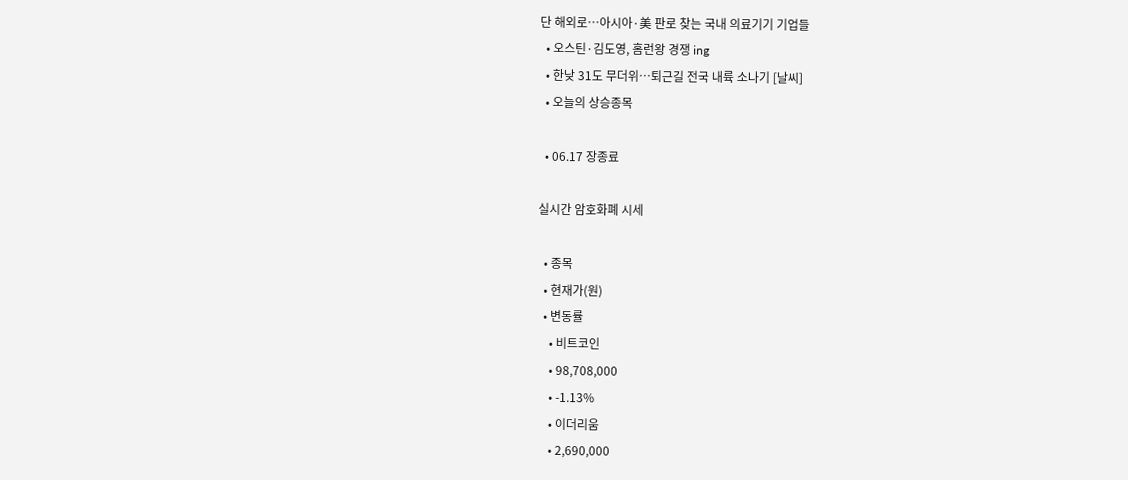단 해외로…아시아·美 판로 찾는 국내 의료기기 기업들
  • 오스틴·김도영, 홈런왕 경쟁 ing
  • 한낮 31도 무더위⋯퇴근길 전국 내륙 소나기 [날씨]
  • 오늘의 상승종목

  • 06.17 장종료

실시간 암호화폐 시세

  • 종목
  • 현재가(원)
  • 변동률
    • 비트코인
    • 98,708,000
    • -1.13%
    • 이더리움
    • 2,690,000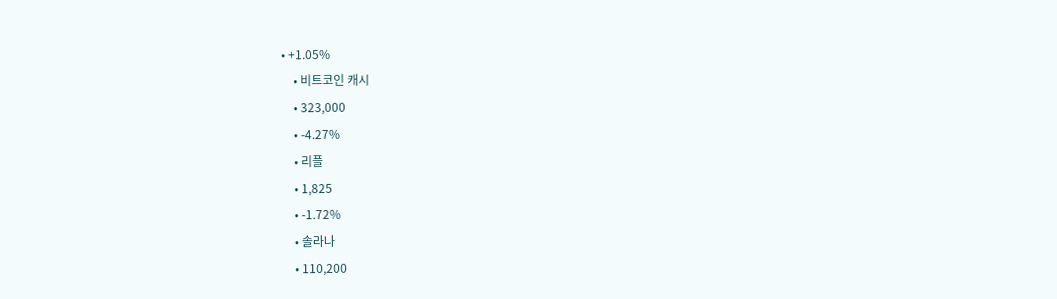• +1.05%
    • 비트코인 캐시
    • 323,000
    • -4.27%
    • 리플
    • 1,825
    • -1.72%
    • 솔라나
    • 110,200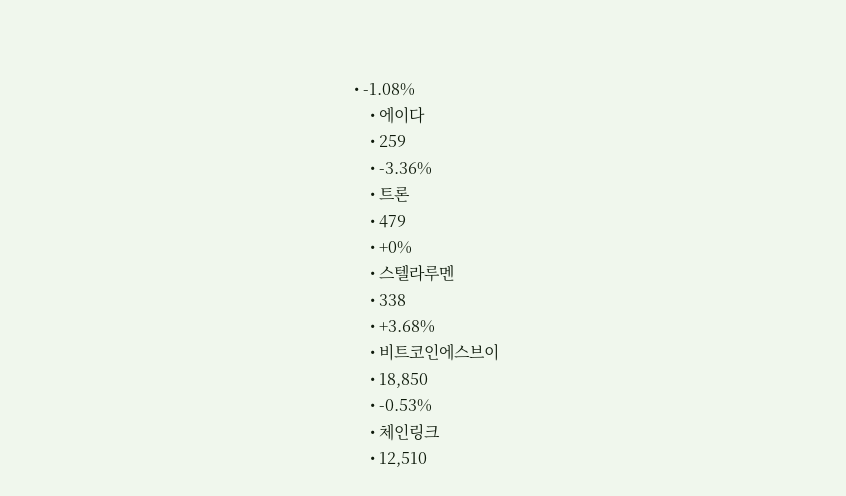• -1.08%
    • 에이다
    • 259
    • -3.36%
    • 트론
    • 479
    • +0%
    • 스텔라루멘
    • 338
    • +3.68%
    • 비트코인에스브이
    • 18,850
    • -0.53%
    • 체인링크
    • 12,510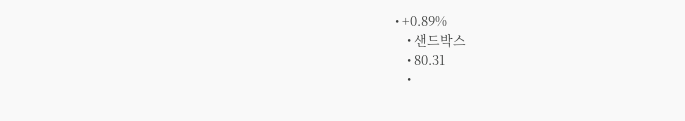• +0.89%
    • 샌드박스
    • 80.31
    •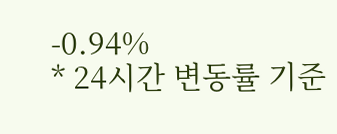-0.94%
* 24시간 변동률 기준